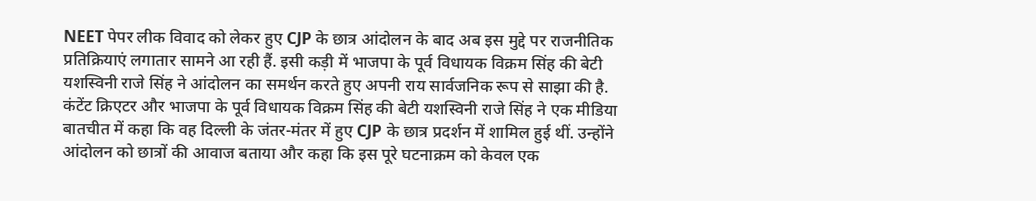NEET पेपर लीक विवाद को लेकर हुए CJP के छात्र आंदोलन के बाद अब इस मुद्दे पर राजनीतिक प्रतिक्रियाएं लगातार सामने आ रही हैं. इसी कड़ी में भाजपा के पूर्व विधायक विक्रम सिंह की बेटी यशस्विनी राजे सिंह ने आंदोलन का समर्थन करते हुए अपनी राय सार्वजनिक रूप से साझा की है.
कंटेंट क्रिएटर और भाजपा के पूर्व विधायक विक्रम सिंह की बेटी यशस्विनी राजे सिंह ने एक मीडिया बातचीत में कहा कि वह दिल्ली के जंतर-मंतर में हुए CJP के छात्र प्रदर्शन में शामिल हुई थीं. उन्होंने आंदोलन को छात्रों की आवाज बताया और कहा कि इस पूरे घटनाक्रम को केवल एक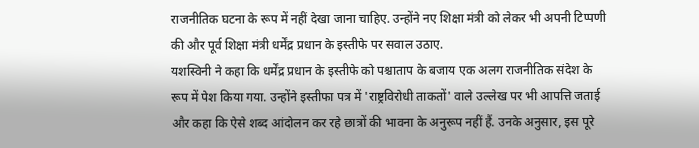राजनीतिक घटना के रूप में नहीं देखा जाना चाहिए. उन्होंने नए शिक्षा मंत्री को लेकर भी अपनी टिप्पणी की और पूर्व शिक्षा मंत्री धर्मेंद्र प्रधान के इस्तीफे पर सवाल उठाए.
यशस्विनी ने कहा कि धर्मेंद्र प्रधान के इस्तीफे को पश्चाताप के बजाय एक अलग राजनीतिक संदेश के रूप में पेश किया गया. उन्होंने इस्तीफा पत्र में 'राष्ट्रविरोधी ताकतों' वाले उल्लेख पर भी आपत्ति जताई और कहा कि ऐसे शब्द आंदोलन कर रहे छात्रों की भावना के अनुरूप नहीं हैं. उनके अनुसार, इस पूरे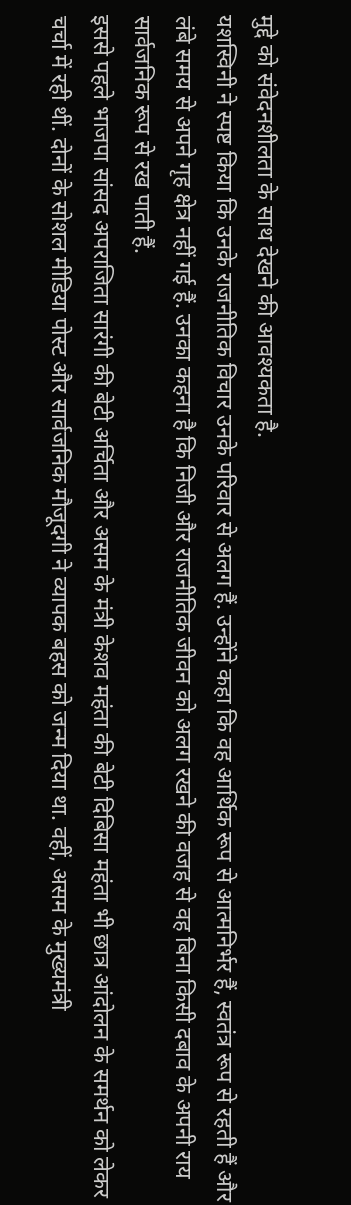मुद्दे को संवेदनशीलता के साथ देखने की आवश्यकता है.
यशस्विनी ने स्पष्ट किया कि उनके राजनीतिक विचार उनके परिवार से अलग हैं. उन्होंने कहा कि वह आर्थिक रूप से आत्मनिर्भर हैं, स्वतंत्र रूप से रहती हैं और लंबे समय से अपने गृह क्षेत्र नहीं गई हैं. उनका कहना है कि निजी और राजनीतिक जीवन को अलग रखने की वजह से वह बिना किसी दबाव के अपनी राय सार्वजनिक रूप से रख पाती हैं.
इससे पहले भाजपा सांसद अपराजिता सारंगी की बेटी अर्चिता और असम के मंत्री केशव महंता की बेटी दिबिसा महंता भी छात्र आंदोलन के समर्थन को लेकर चर्चा में रही थीं. दोनों के सोशल मीडिया पोस्ट और सार्वजनिक मौजूदगी ने व्यापक बहस को जन्म दिया था. वहीं, असम के मुख्यमंत्री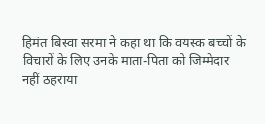हिमंत बिस्वा सरमा ने कहा था कि वयस्क बच्चों के विचारों के लिए उनके माता-पिता को जिम्मेदार नहीं ठहराया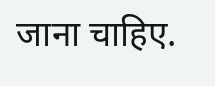जाना चाहिए.